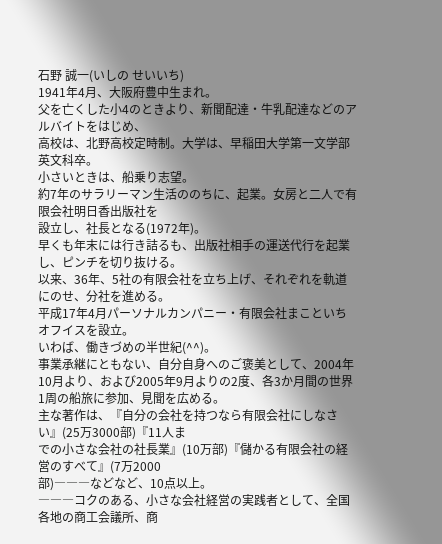石野 誠一(いしの せいいち)
1941年4月、大阪府豊中生まれ。
父を亡くした小4のときより、新聞配達・牛乳配達などのアルバイトをはじめ、
高校は、北野高校定時制。大学は、早稲田大学第一文学部英文科卒。
小さいときは、船乗り志望。
約7年のサラリーマン生活ののちに、起業。女房と二人で有限会社明日香出版社を
設立し、社長となる(1972年)。
早くも年末には行き詰るも、出版社相手の運送代行を起業し、ピンチを切り抜ける。
以来、36年、5社の有限会社を立ち上げ、それぞれを軌道にのせ、分社を進める。
平成17年4月パーソナルカンパニー・有限会社まこといちオフイスを設立。
いわば、働きづめの半世紀(^^)。
事業承継にともない、自分自身へのご褒美として、2004年10月より、および2005年9月よりの2度、各3か月間の世界1周の船旅に参加、見聞を広める。
主な著作は、『自分の会社を持つなら有限会社にしなさい』(25万3000部)『11人ま
での小さな会社の社長業』(10万部)『儲かる有限会社の経営のすべて』(7万2000
部)―――などなど、10点以上。
―――コクのある、小さな会社経営の実践者として、全国各地の商工会議所、商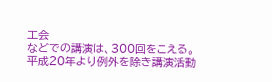工会
などでの講演は、300回をこえる。
平成20年より例外を除き講演活動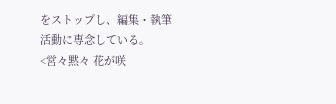をストップし、編集・執筆活動に専念している。
<営々黙々 花が咲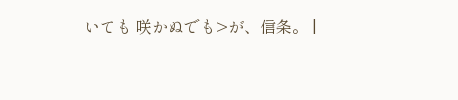いても 咲かぬでも>が、信条。 |